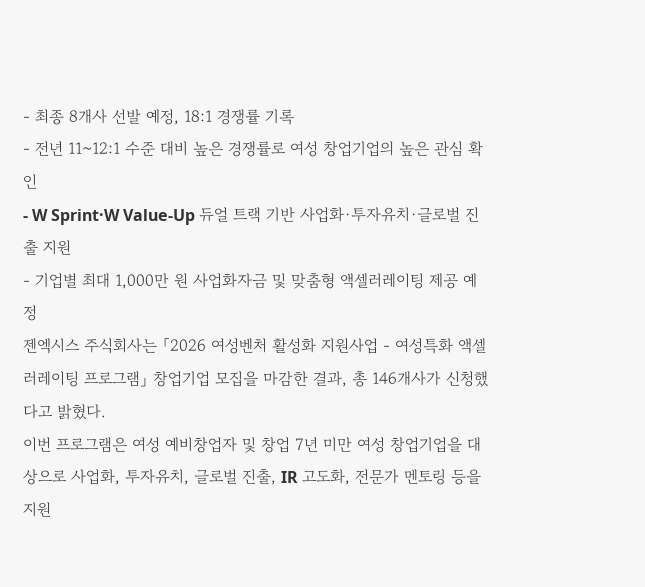- 최종 8개사 선발 예정, 18:1 경쟁률 기록
- 전년 11~12:1 수준 대비 높은 경쟁률로 여성 창업기업의 높은 관심 확인
- W Sprint·W Value-Up 듀얼 트랙 기반 사업화·투자유치·글로벌 진출 지원
- 기업별 최대 1,000만 원 사업화자금 및 맞춤형 액셀러레이팅 제공 예정
젠엑시스 주식회사는 「2026 여성벤처 활성화 지원사업 - 여성특화 액셀러레이팅 프로그램」 창업기업 모집을 마감한 결과, 총 146개사가 신청했다고 밝혔다.
이번 프로그램은 여성 예비창업자 및 창업 7년 미만 여성 창업기업을 대상으로 사업화, 투자유치, 글로벌 진출, IR 고도화, 전문가 멘토링 등을 지원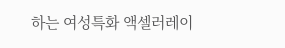하는 여성특화 액셀러레이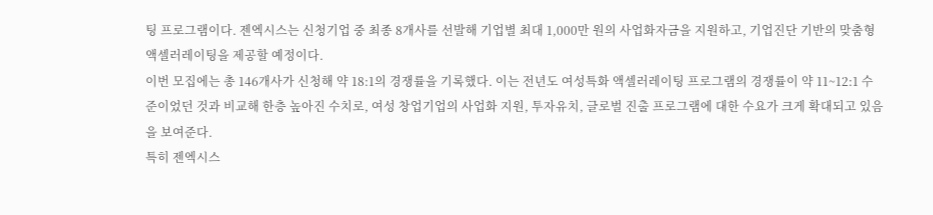팅 프로그램이다. 젠엑시스는 신청기업 중 최종 8개사를 선발해 기업별 최대 1,000만 원의 사업화자금을 지원하고, 기업진단 기반의 맞춤형 액셀러레이팅을 제공할 예정이다.
이번 모집에는 총 146개사가 신청해 약 18:1의 경쟁률을 기록했다. 이는 전년도 여성특화 액셀러레이팅 프로그램의 경쟁률이 약 11~12:1 수준이었던 것과 비교해 한층 높아진 수치로, 여성 창업기업의 사업화 지원, 투자유치, 글로벌 진출 프로그램에 대한 수요가 크게 확대되고 있음을 보여준다.
특히 젠엑시스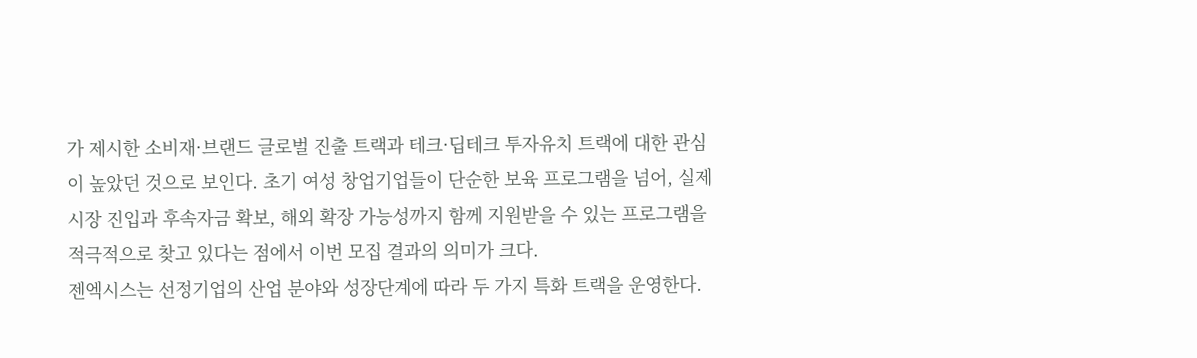가 제시한 소비재·브랜드 글로벌 진출 트랙과 테크·딥테크 투자유치 트랙에 대한 관심이 높았던 것으로 보인다. 초기 여성 창업기업들이 단순한 보육 프로그램을 넘어, 실제 시장 진입과 후속자금 확보, 해외 확장 가능성까지 함께 지원받을 수 있는 프로그램을 적극적으로 찾고 있다는 점에서 이번 모집 결과의 의미가 크다.
젠엑시스는 선정기업의 산업 분야와 성장단계에 따라 두 가지 특화 트랙을 운영한다.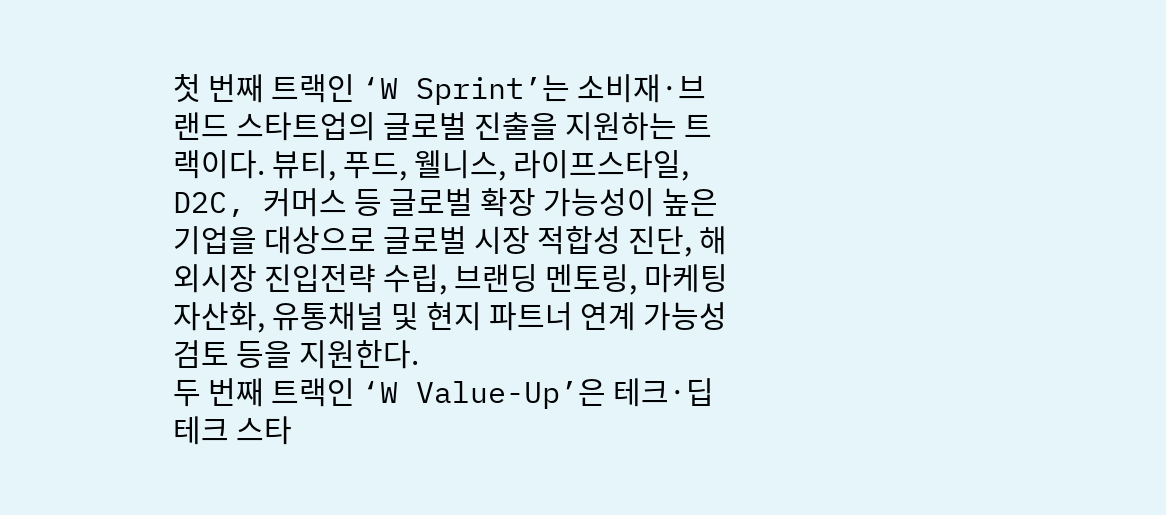첫 번째 트랙인 ‘W Sprint’는 소비재·브랜드 스타트업의 글로벌 진출을 지원하는 트랙이다. 뷰티, 푸드, 웰니스, 라이프스타일, D2C, 커머스 등 글로벌 확장 가능성이 높은 기업을 대상으로 글로벌 시장 적합성 진단, 해외시장 진입전략 수립, 브랜딩 멘토링, 마케팅 자산화, 유통채널 및 현지 파트너 연계 가능성 검토 등을 지원한다.
두 번째 트랙인 ‘W Value-Up’은 테크·딥테크 스타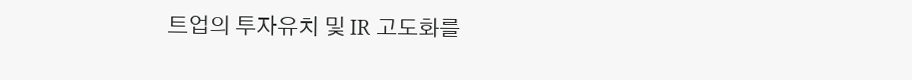트업의 투자유치 및 IR 고도화를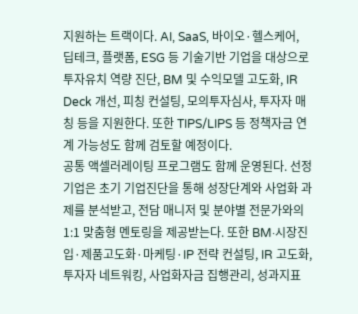지원하는 트랙이다. AI, SaaS, 바이오·헬스케어, 딥테크, 플랫폼, ESG 등 기술기반 기업을 대상으로 투자유치 역량 진단, BM 및 수익모델 고도화, IR Deck 개선, 피칭 컨설팅, 모의투자심사, 투자자 매칭 등을 지원한다. 또한 TIPS/LIPS 등 정책자금 연계 가능성도 함께 검토할 예정이다.
공통 액셀러레이팅 프로그램도 함께 운영된다. 선정기업은 초기 기업진단을 통해 성장단계와 사업화 과제를 분석받고, 전담 매니저 및 분야별 전문가와의 1:1 맞춤형 멘토링을 제공받는다. 또한 BM·시장진입·제품고도화·마케팅·IP 전략 컨설팅, IR 고도화, 투자자 네트워킹, 사업화자금 집행관리, 성과지표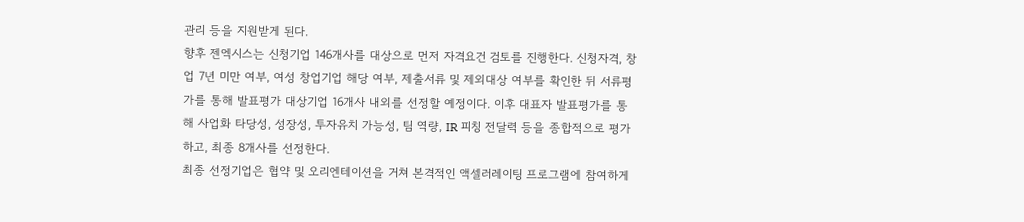관리 등을 지원받게 된다.
향후 젠엑시스는 신청기업 146개사를 대상으로 먼저 자격요건 검토를 진행한다. 신청자격, 창업 7년 미만 여부, 여성 창업기업 해당 여부, 제출서류 및 제외대상 여부를 확인한 뒤 서류평가를 통해 발표평가 대상기업 16개사 내외를 선정할 예정이다. 이후 대표자 발표평가를 통해 사업화 타당성, 성장성, 투자유치 가능성, 팀 역량, IR 피칭 전달력 등을 종합적으로 평가하고, 최종 8개사를 선정한다.
최종 선정기업은 협약 및 오리엔테이션을 거쳐 본격적인 액셀러레이팅 프로그램에 참여하게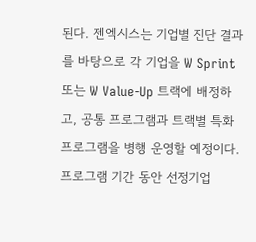된다. 젠엑시스는 기업별 진단 결과를 바탕으로 각 기업을 W Sprint 또는 W Value-Up 트랙에 배정하고, 공통 프로그램과 트랙별 특화 프로그램을 병행 운영할 예정이다. 프로그램 기간 동안 선정기업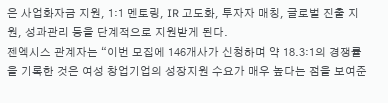은 사업화자금 지원, 1:1 멘토링, IR 고도화, 투자자 매칭, 글로벌 진출 지원, 성과관리 등을 단계적으로 지원받게 된다.
젠엑시스 관계자는 “이번 모집에 146개사가 신청하며 약 18.3:1의 경쟁률을 기록한 것은 여성 창업기업의 성장지원 수요가 매우 높다는 점을 보여준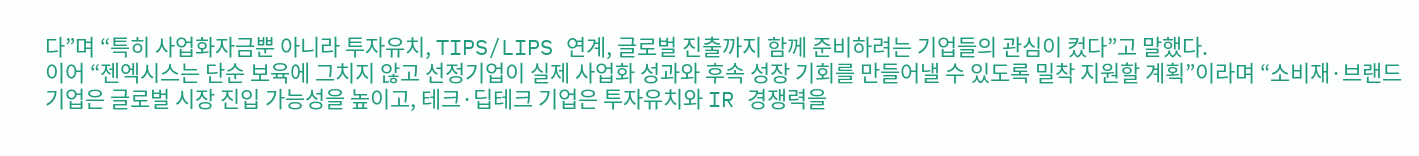다”며 “특히 사업화자금뿐 아니라 투자유치, TIPS/LIPS 연계, 글로벌 진출까지 함께 준비하려는 기업들의 관심이 컸다”고 말했다.
이어 “젠엑시스는 단순 보육에 그치지 않고 선정기업이 실제 사업화 성과와 후속 성장 기회를 만들어낼 수 있도록 밀착 지원할 계획”이라며 “소비재·브랜드 기업은 글로벌 시장 진입 가능성을 높이고, 테크·딥테크 기업은 투자유치와 IR 경쟁력을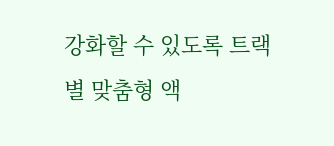강화할 수 있도록 트랙별 맞춤형 액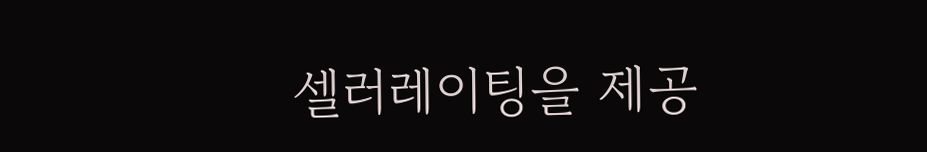셀러레이팅을 제공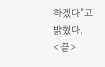하겠다”고 밝혔다.
<끝>